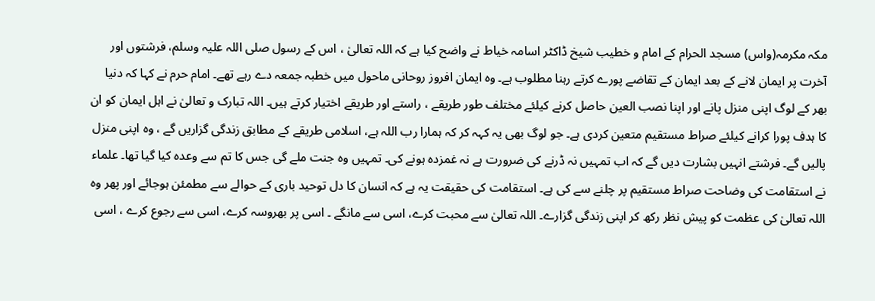مکہ مکرمہ(واس) مسجد الحرام کے امام و خطیب شیخ ڈاکٹر اسامہ خیاط نے واضح کیا ہے کہ اللہ تعالیٰ ، اس کے رسول صلی اللہ علیہ وسلم، فرشتوں اور آخرت پر ایمان لانے کے بعد ایمان کے تقاضے پورے کرتے رہنا مطلوب ہے۔ وہ ایمان افروز روحانی ماحول میں خطبہ جمعہ دے رہے تھے۔ امام حرم نے کہا کہ دنیا بھر کے لوگ اپنی منزل پانے اور اپنا نصب العین حاصل کرنے کیلئے مختلف طور طریقے ، راستے اور طریقے اختیار کرتے ہیں۔ اللہ تبارک و تعالیٰ نے اہل ایمان کو ان کا ہدف پورا کرانے کیلئے صراط مستقیم متعین کردی ہے۔ جو لوگ بھی یہ کہہ کر کہ ہمارا رب اللہ ہے، اسلامی طریقے کے مطابق زندگی گزاریں گے ، وہ اپنی منزل پالیں گے۔ فرشتے انہیں بشارت دیں گے کہ اب تمہیں نہ ڈرنے کی ضرورت ہے نہ غمزدہ ہونے کی۔ تمہیں وہ جنت ملے گی جس کا تم سے وعدہ کیا گیا تھا۔ علماء نے استقامت کی وضاحت صراط مستقیم پر چلنے سے کی ہے۔ استقامت کی حقیقت یہ ہے کہ انسان کا دل توحید باری کے حوالے سے مطمئن ہوجائے اور پھر وہ اللہ تعالیٰ کی عظمت کو پیش نظر رکھ کر اپنی زندگی گزارے۔ اللہ تعالیٰ سے محبت کرے، اسی سے مانگے ۔ اسی پر بھروسہ کرے، اسی سے رجوع کرے ، اسی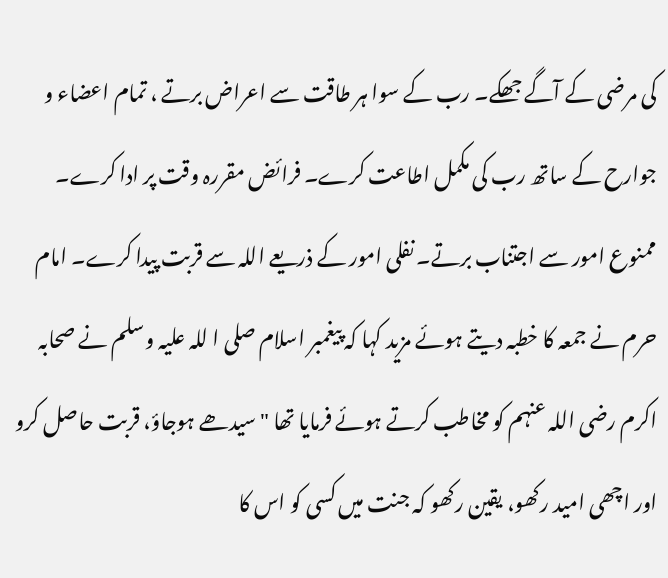کی مرضی کے آگے جھکے۔ رب کے سوا ہر طاقت سے اعراض برتے ، تمام اعضاء و جوارح کے ساتھ رب کی مکمل اطاعت کرے۔ فرائض مقررہ وقت پر ادا کرے۔ ممنوع امور سے اجتناب برتے۔ نفلی امور کے ذریعے اللہ سے قربت پیدا کرے۔ امام حرم نے جمعہ کا خطبہ دیتے ہوئے مزید کہا کہ پیغمبر اسلام صلی ا للہ علیہ وسلم نے صحابہ اکرم رضی اللہ عنہم کو مخاطب کرتے ہوئے فرمایا تھا " سیدھے ہوجاؤ، قربت حاصل کرو اور اچھی امید رکھو، یقین رکھو کہ جنت میں کسی کو اس کا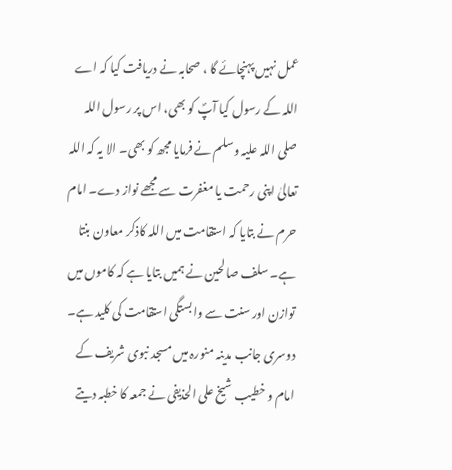عمل نہیں پہنچائے گا ، صحابہ نے دریافت کیا کہ اے اللہ کے رسول کیا آپؐ کو بھی، اس پر رسول اللہ صلی اللہ علیہ وسلم نے فرمایا مجھ کو بھی۔ الا یہ کہ اللہ تعالیٰ اپنی رحمت یا مغفرت سے مجھے نواز دے۔ امام حرم نے بتایا کہ استقامت میں اللہ کاذکر معاون بنتا ہے۔ سلف صالحین نے ہمیں بتایا ہے کہ کاموں میں توازن اور سنت سے وابستگی استقامت کی کلید ہے۔ دوسری جانب مدینہ منورہ میں مسجد نبوی شریف کے امام و خطیب شیخ علی الحذیفی نے جمعہ کا خطبہ دیتے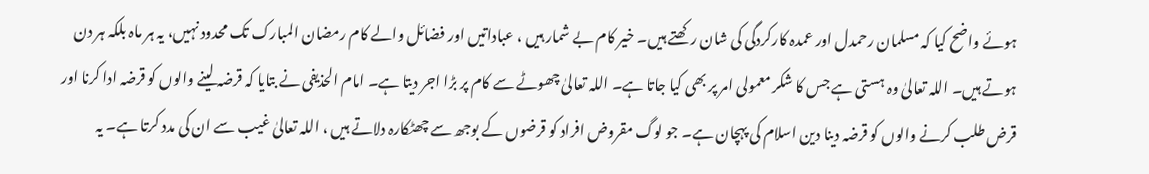ہوئے واضح کیا کہ مسلمان رحمدل اور عمدہ کارکردگی کی شان رکھتے ہیں۔ خیر کام بے شمار ہیں ، عباداتیں اور فضائل والے کام رمضان المبارک تک محدود نہیں، یہ ہر ماہ بلکہ ہر دن ہوتے ہیں۔ اللہ تعالیٰ وہ ہستی ہے جس کا شکر معمولی امر پر بھی کیا جاتا ہے۔ اللہ تعالیٰ چھوٹے سے کام پر بڑا اجر دیتا ہے۔ امام الحذیفی نے بتایا کہ قرضہ لینے والوں کو قرضہ ادا کرنا اور قرض طلب کرنے والوں کو قرضہ دینا دین اسلام کی پہچان ہے۔ جو لوگ مقروض افراد کو قرضوں کے بوجھ سے چھٹکارہ دلاتے ہیں ، اللہ تعالیٰ غیب سے ان کی مدد کرتا ہے۔ یہ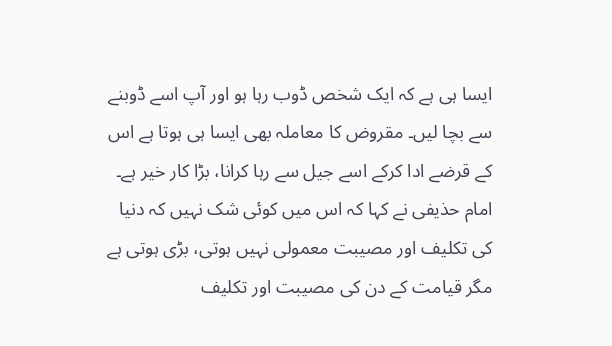ایسا ہی ہے کہ ایک شخص ڈوب رہا ہو اور آپ اسے ڈوبنے سے بچا لیں۔ مقروض کا معاملہ بھی ایسا ہی ہوتا ہے اس کے قرضے ادا کرکے اسے جیل سے رہا کرانا، بڑا کار خیر ہے۔ امام حذیفی نے کہا کہ اس میں کوئی شک نہیں کہ دنیا کی تکلیف اور مصیبت معمولی نہیں ہوتی، بڑی ہوتی ہے مگر قیامت کے دن کی مصیبت اور تکلیف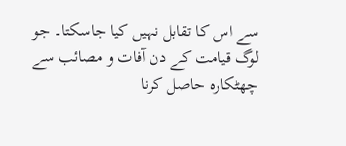سے اس کا تقابل نہیں کیا جاسکتا۔ جو لوگ قیامت کے دن آفات و مصائب سے چھٹکارہ حاصل کرنا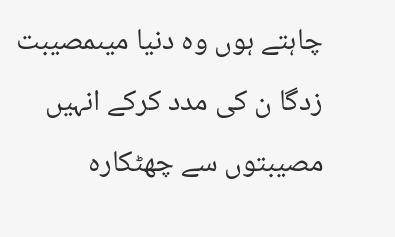چاہتے ہوں وہ دنیا میںمصیبت زدگا ن کی مدد کرکے انہیں مصیبتوں سے چھٹکارہ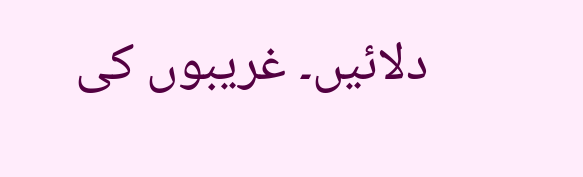دلائیں۔ غریبوں کی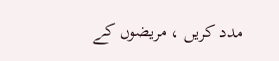مدد کریں ، مریضوں کے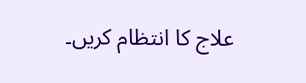علاج کا انتظام کریں۔